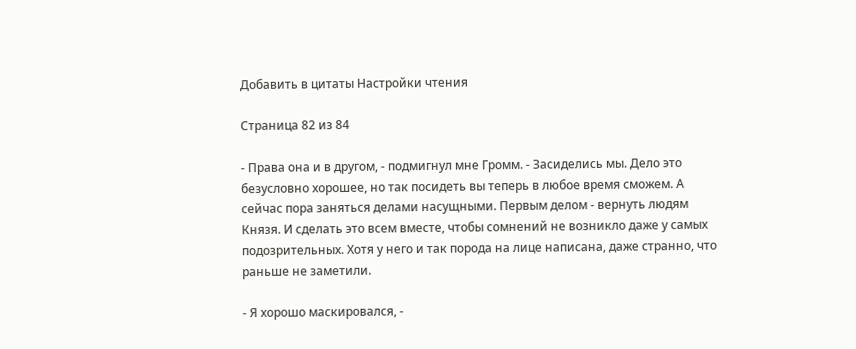Добавить в цитаты Настройки чтения

Страница 82 из 84

- Права она и в другом, - подмигнул мне Громм. - Засиделись мы. Дело это безусловно хорошее, но так посидеть вы теперь в любое время сможем. А сейчас пора заняться делами насущными. Первым делом - вернуть людям Князя. И сделать это всем вместе, чтобы сомнений не возникло даже у самых подозрительных. Хотя у него и так порода на лице написана, даже странно, что раньше не заметили.

- Я хорошо маскировался, -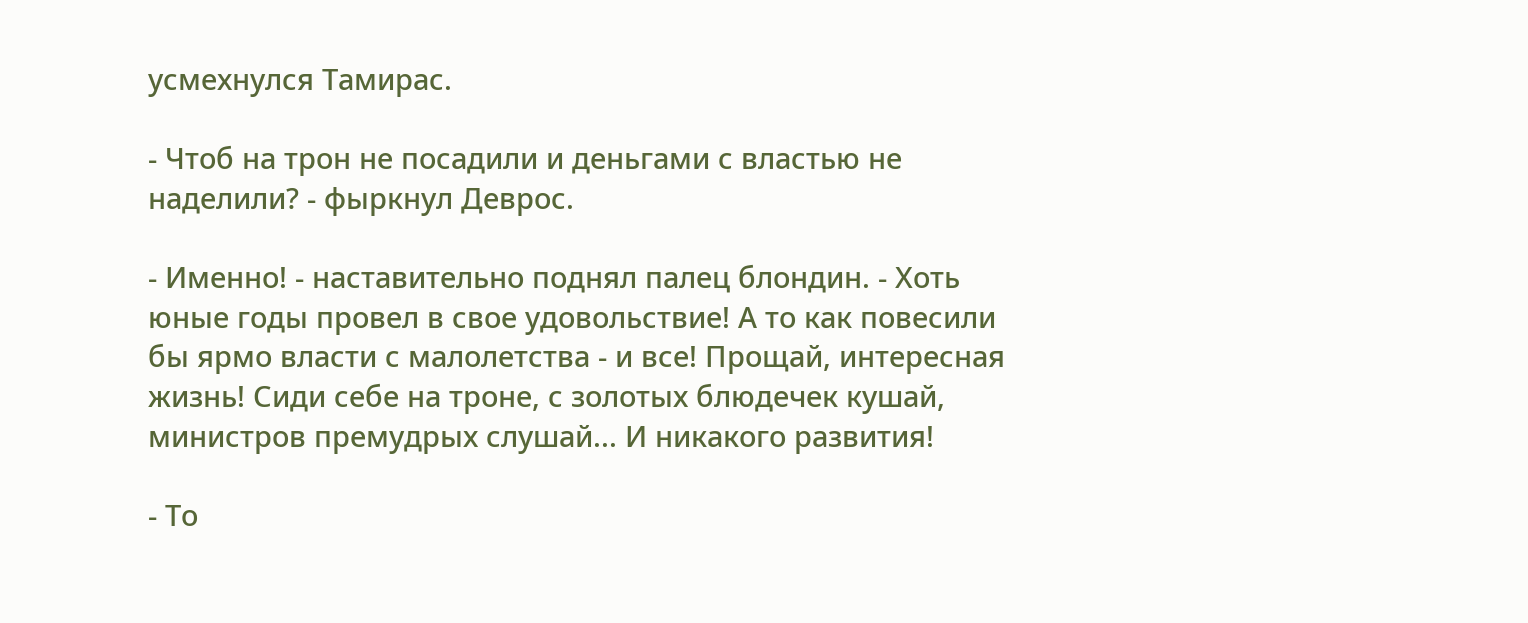усмехнулся Тамирас.

- Чтоб на трон не посадили и деньгами с властью не наделили? - фыркнул Деврос.

- Именно! - наставительно поднял палец блондин. - Хоть юные годы провел в свое удовольствие! А то как повесили бы ярмо власти с малолетства - и все! Прощай, интересная жизнь! Сиди себе на троне, с золотых блюдечек кушай, министров премудрых слушай... И никакого развития!

- То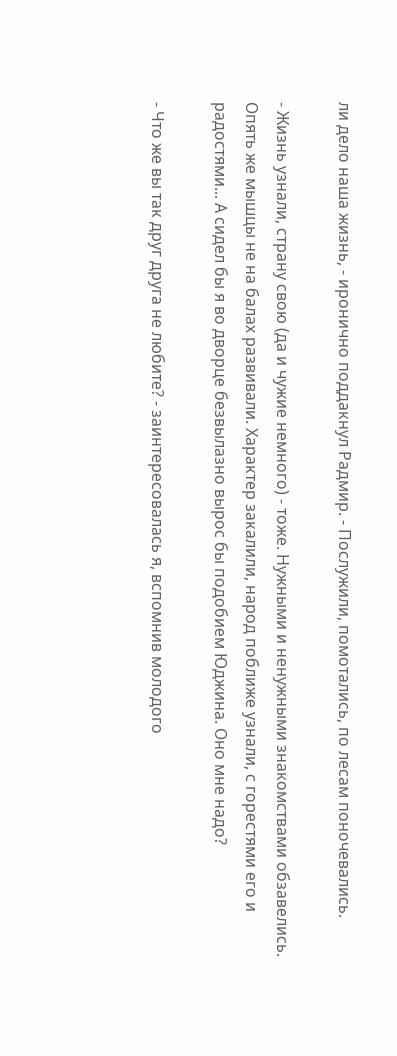ли дело наша жизнь, - иронично поддакнул Радмир. - Послужили, помотались, по лесам поночевались.

- Жизнь узнали, страну свою (да и чужие немного) - тоже. Нужными и ненужными знакомствами обзавелись. Опять же мышцы не на балах развивали. Характер закалили, народ поближе узнали, с горестями его и радостями... А сидел бы я во дворце безвылазно вырос бы подобием Юджина. Оно мне надо?

- Что же вы так друг друга не любите? - заинтересовалась я, вспомнив молодого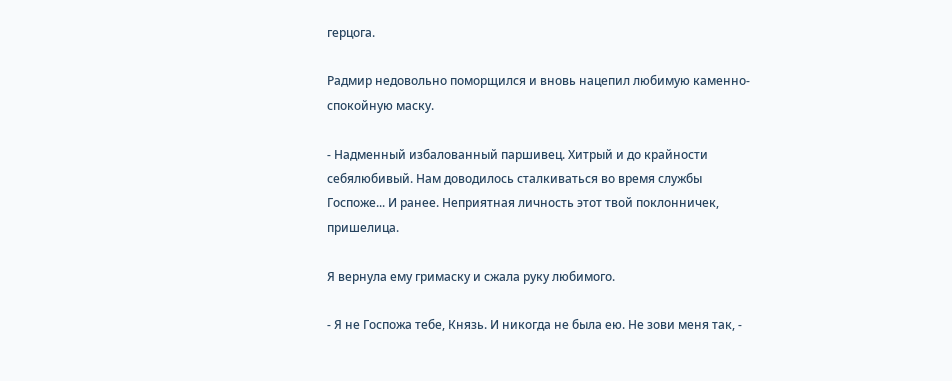герцога.

Радмир недовольно поморщился и вновь нацепил любимую каменно-спокойную маску.

- Надменный избалованный паршивец. Хитрый и до крайности себялюбивый. Нам доводилось сталкиваться во время службы Госпоже... И ранее. Неприятная личность этот твой поклонничек, пришелица.

Я вернула ему гримаску и сжала руку любимого.

- Я не Госпожа тебе, Князь. И никогда не была ею. Не зови меня так, -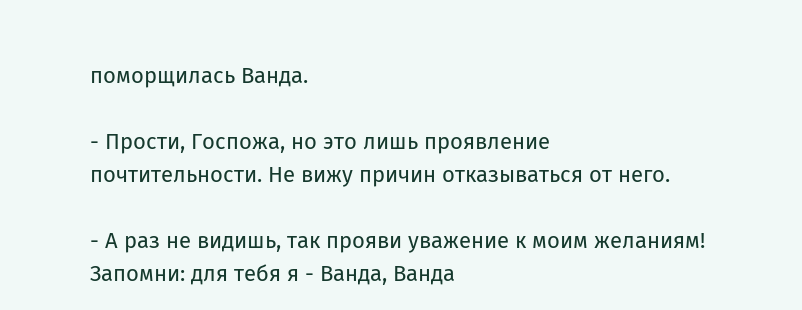поморщилась Ванда.

- Прости, Госпожа, но это лишь проявление почтительности. Не вижу причин отказываться от него.

- А раз не видишь, так прояви уважение к моим желаниям! Запомни: для тебя я - Ванда, Ванда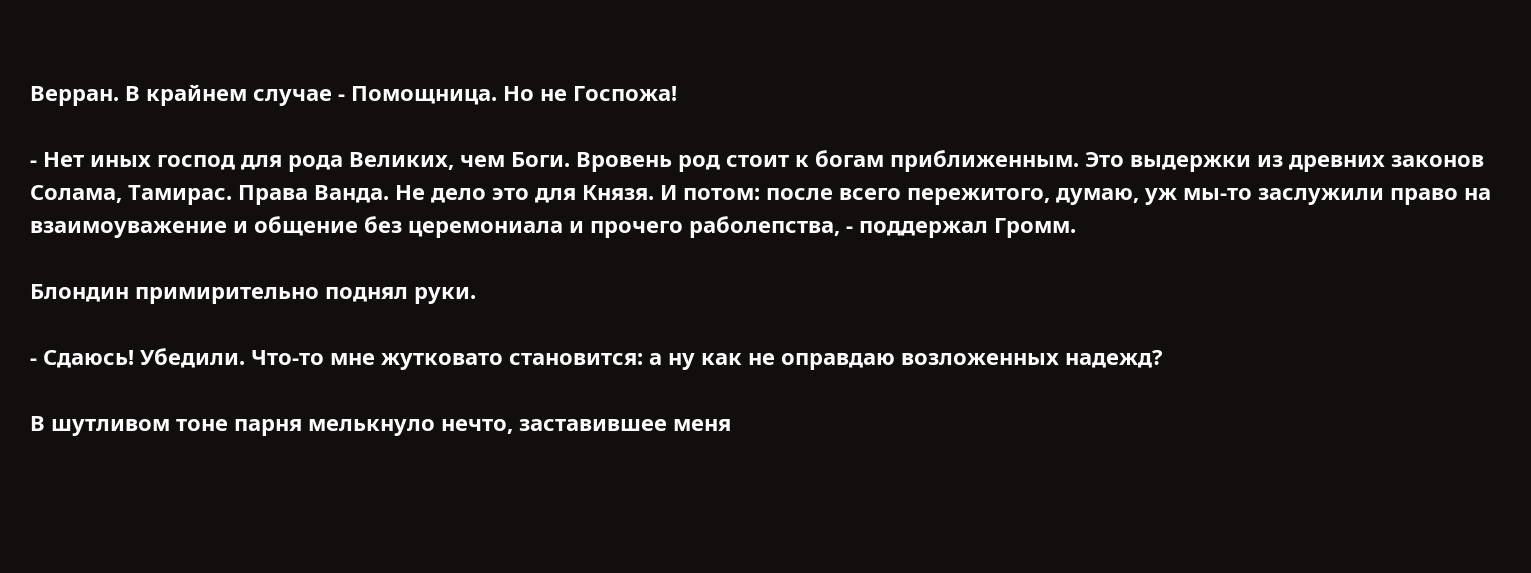Верран. В крайнем случае - Помощница. Но не Госпожа!

- Нет иных господ для рода Великих, чем Боги. Вровень род стоит к богам приближенным. Это выдержки из древних законов Солама, Тамирас. Права Ванда. Не дело это для Князя. И потом: после всего пережитого, думаю, уж мы-то заслужили право на взаимоуважение и общение без церемониала и прочего раболепства, - поддержал Громм.

Блондин примирительно поднял руки.

- Сдаюсь! Убедили. Что-то мне жутковато становится: а ну как не оправдаю возложенных надежд?

В шутливом тоне парня мелькнуло нечто, заставившее меня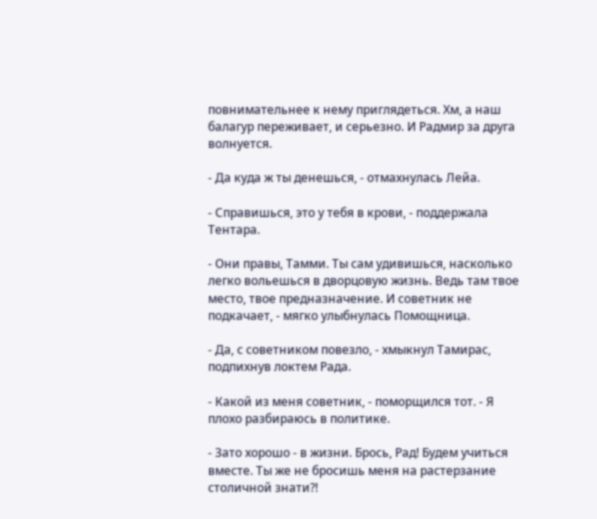повнимательнее к нему приглядеться. Хм, а наш балагур переживает, и серьезно. И Радмир за друга волнуется.

- Да куда ж ты денешься, - отмахнулась Лейа.

- Справишься, это у тебя в крови, - поддержала Тентара.

- Они правы, Тамми. Ты сам удивишься, насколько легко вольешься в дворцовую жизнь. Ведь там твое место, твое предназначение. И советник не подкачает, - мягко улыбнулась Помощница.

- Да, с советником повезло, - хмыкнул Тамирас, подпихнув локтем Рада.

- Какой из меня советник, - поморщился тот. - Я плохо разбираюсь в политике.

- Зато хорошо - в жизни. Брось, Рад! Будем учиться вместе. Ты же не бросишь меня на растерзание столичной знати?!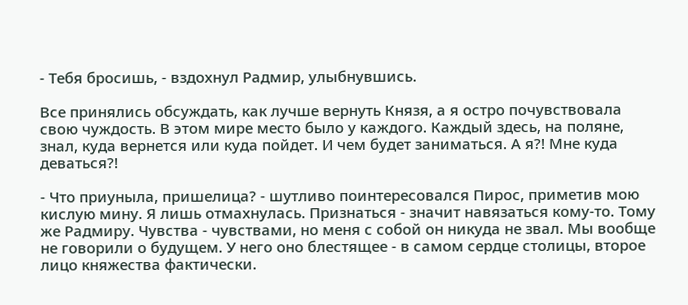- Тебя бросишь, - вздохнул Радмир, улыбнувшись.

Все принялись обсуждать, как лучше вернуть Князя, а я остро почувствовала свою чуждость. В этом мире место было у каждого. Каждый здесь, на поляне, знал, куда вернется или куда пойдет. И чем будет заниматься. А я?! Мне куда деваться?!

- Что приуныла, пришелица? - шутливо поинтересовался Пирос, приметив мою кислую мину. Я лишь отмахнулась. Признаться - значит навязаться кому-то. Тому же Радмиру. Чувства - чувствами, но меня с собой он никуда не звал. Мы вообще не говорили о будущем. У него оно блестящее - в самом сердце столицы, второе лицо княжества фактически.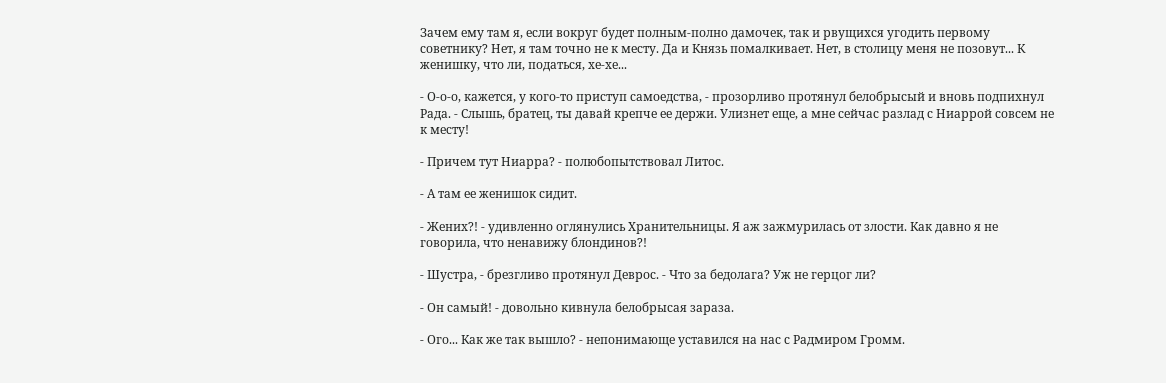Зачем ему там я, если вокруг будет полным-полно дамочек, так и рвущихся угодить первому советнику? Нет, я там точно не к месту. Да и Князь помалкивает. Нет, в столицу меня не позовут... К женишку, что ли, податься, хе-хе...

- О-о-о, кажется, у кого-то приступ самоедства, - прозорливо протянул белобрысый и вновь подпихнул Рада. - Слышь, братец, ты давай крепче ее держи. Улизнет еще, а мне сейчас разлад с Ниаррой совсем не к месту!

- Причем тут Ниарра? - полюбопытствовал Литос.

- А там ее женишок сидит.

- Жених?! - удивленно оглянулись Хранительницы. Я аж зажмурилась от злости. Как давно я не говорила, что ненавижу блондинов?!

- Шустра, - брезгливо протянул Деврос. - Что за бедолага? Уж не герцог ли?

- Он самый! - довольно кивнула белобрысая зараза.

- Ого... Как же так вышло? - непонимающе уставился на нас с Радмиром Громм.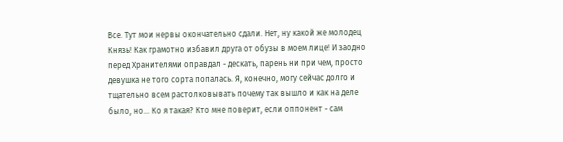Все. Тут мои нервы окончательно сдали. Нет, ну какой же молодец Князь! Как грамотно избавил друга от обузы в моем лице! И заодно перед Хранителями оправдал - дескать, парень ни при чем, просто девушка не того сорта попалась. Я, конечно, могу сейчас долго и тщательно всем растолковывать почему так вышло и как на деле было, но... Ко я такая? Кто мне поверит, если оппонент - сам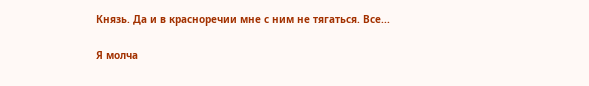Князь. Да и в красноречии мне с ним не тягаться. Все...

Я молча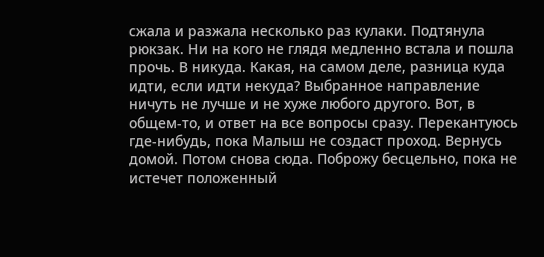сжала и разжала несколько раз кулаки. Подтянула рюкзак. Ни на кого не глядя медленно встала и пошла прочь. В никуда. Какая, на самом деле, разница куда идти, если идти некуда? Выбранное направление ничуть не лучше и не хуже любого другого. Вот, в общем-то, и ответ на все вопросы сразу. Перекантуюсь где-нибудь, пока Малыш не создаст проход. Вернусь домой. Потом снова сюда. Поброжу бесцельно, пока не истечет положенный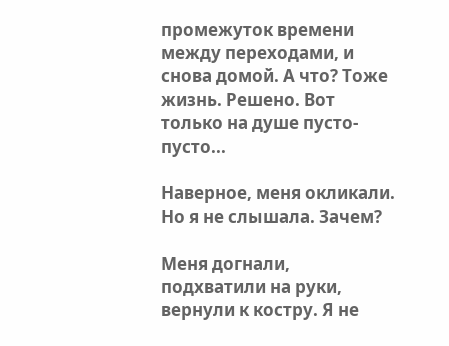промежуток времени между переходами, и снова домой. А что? Тоже жизнь. Решено. Вот только на душе пусто-пусто...

Наверное, меня окликали. Но я не слышала. Зачем?

Меня догнали, подхватили на руки, вернули к костру. Я не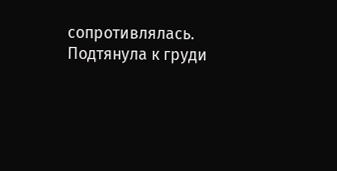сопротивлялась. Подтянула к груди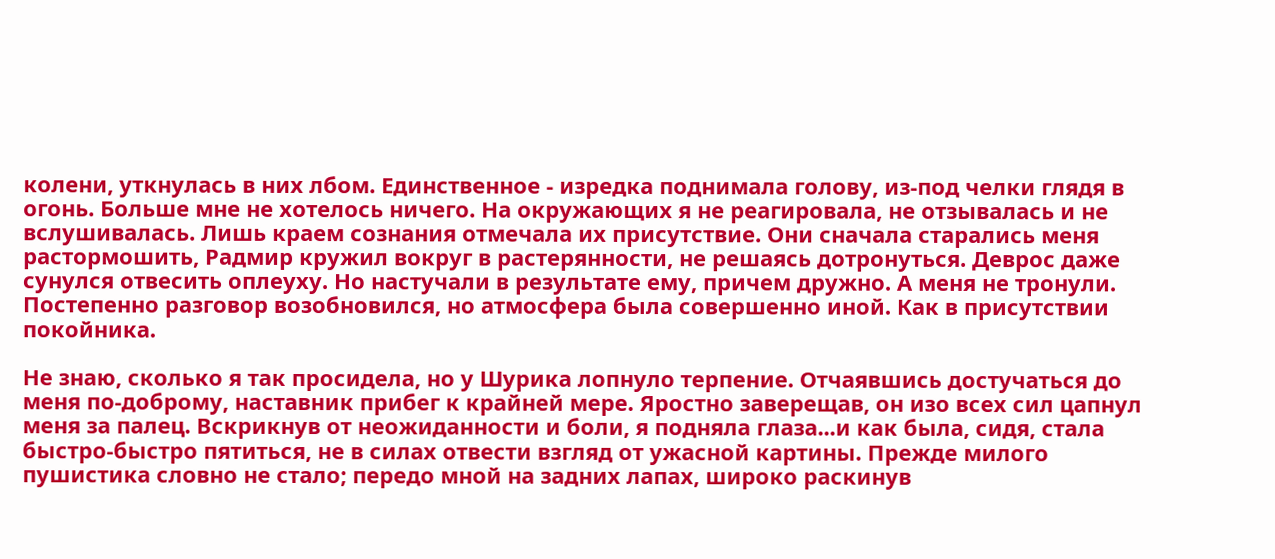колени, уткнулась в них лбом. Единственное - изредка поднимала голову, из-под челки глядя в огонь. Больше мне не хотелось ничего. На окружающих я не реагировала, не отзывалась и не вслушивалась. Лишь краем сознания отмечала их присутствие. Они сначала старались меня растормошить, Радмир кружил вокруг в растерянности, не решаясь дотронуться. Деврос даже сунулся отвесить оплеуху. Но настучали в результате ему, причем дружно. А меня не тронули. Постепенно разговор возобновился, но атмосфера была совершенно иной. Как в присутствии покойника.

Не знаю, сколько я так просидела, но у Шурика лопнуло терпение. Отчаявшись достучаться до меня по-доброму, наставник прибег к крайней мере. Яростно заверещав, он изо всех сил цапнул меня за палец. Вскрикнув от неожиданности и боли, я подняла глаза...и как была, сидя, стала быстро-быстро пятиться, не в силах отвести взгляд от ужасной картины. Прежде милого пушистика словно не стало; передо мной на задних лапах, широко раскинув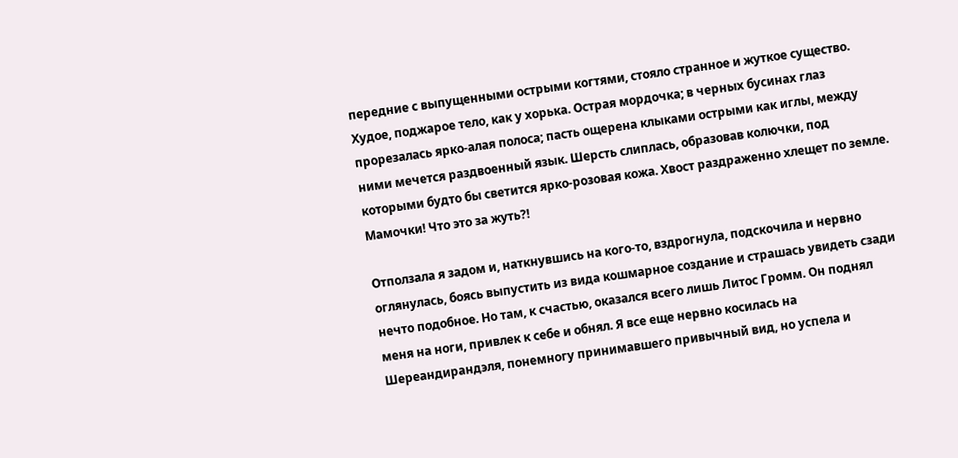передние с выпущенными острыми когтями, стояло странное и жуткое существо. Худое, поджарое тело, как у хорька. Острая мордочка; в черных бусинах глаз прорезалась ярко-алая полоса; пасть ощерена клыками острыми как иглы, между ними мечется раздвоенный язык. Шерсть слиплась, образовав колючки, под которыми будто бы светится ярко-розовая кожа. Хвост раздраженно хлещет по земле. Мамочки! Что это за жуть?!

Отползала я задом и, наткнувшись на кого-то, вздрогнула, подскочила и нервно оглянулась, боясь выпустить из вида кошмарное создание и страшась увидеть сзади нечто подобное. Но там, к счастью, оказался всего лишь Литос Громм. Он поднял меня на ноги, привлек к себе и обнял. Я все еще нервно косилась на Шереандирандэля, понемногу принимавшего привычный вид, но успела и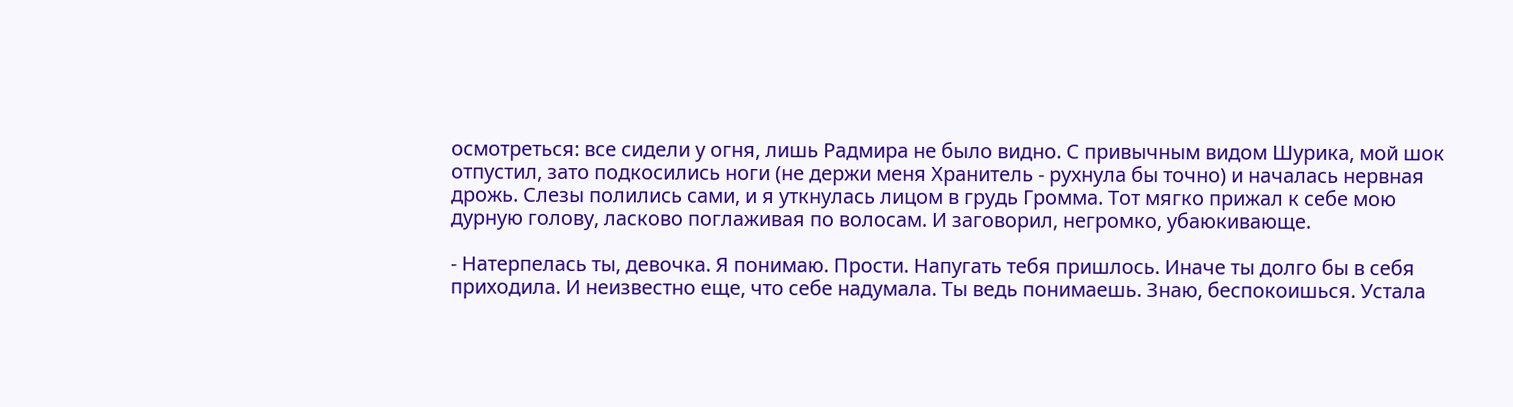осмотреться: все сидели у огня, лишь Радмира не было видно. С привычным видом Шурика, мой шок отпустил, зато подкосились ноги (не держи меня Хранитель - рухнула бы точно) и началась нервная дрожь. Слезы полились сами, и я уткнулась лицом в грудь Громма. Тот мягко прижал к себе мою дурную голову, ласково поглаживая по волосам. И заговорил, негромко, убаюкивающе.

- Натерпелась ты, девочка. Я понимаю. Прости. Напугать тебя пришлось. Иначе ты долго бы в себя приходила. И неизвестно еще, что себе надумала. Ты ведь понимаешь. Знаю, беспокоишься. Устала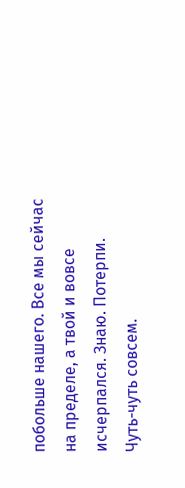побольше нашего. Все мы сейчас на пределе, а твой и вовсе исчерпался. Знаю. Потерпи. Чуть-чуть совсем.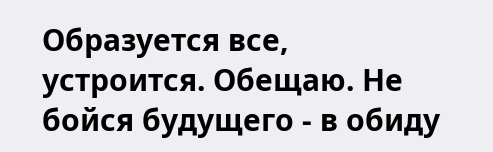Образуется все, устроится. Обещаю. Не бойся будущего - в обиду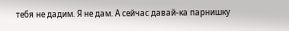тебя не дадим. Я не дам. А сейчас давай-ка парнишку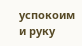успокоим и руку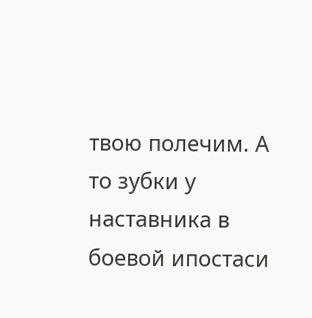твою полечим. А то зубки у наставника в боевой ипостаси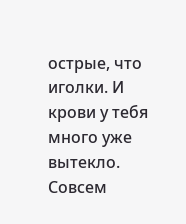острые, что иголки. И крови у тебя много уже вытекло. Совсем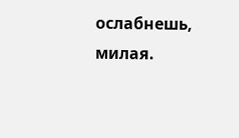ослабнешь, милая.